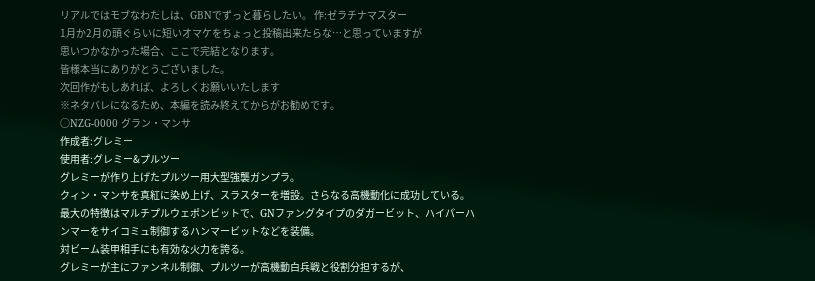リアルではモブなわたしは、GBNでずっと暮らしたい。 作:ゼラチナマスター
1月か2月の頭ぐらいに短いオマケをちょっと投稿出来たらな…と思っていますが
思いつかなかった場合、ここで完結となります。
皆様本当にありがとうございました。
次回作がもしあれば、よろしくお願いいたします
※ネタバレになるため、本編を読み終えてからがお勧めです。
○NZG-0000 グラン・マンサ
作成者:グレミー
使用者:グレミー&プルツー
グレミーが作り上げたプルツー用大型強襲ガンプラ。
クィン・マンサを真紅に染め上げ、スラスターを増設。さらなる高機動化に成功している。
最大の特徴はマルチプルウェポンビットで、GNファングタイプのダガービット、ハイパーハンマーをサイコミュ制御するハンマービットなどを装備。
対ビーム装甲相手にも有効な火力を誇る。
グレミーが主にファンネル制御、プルツーが高機動白兵戦と役割分担するが、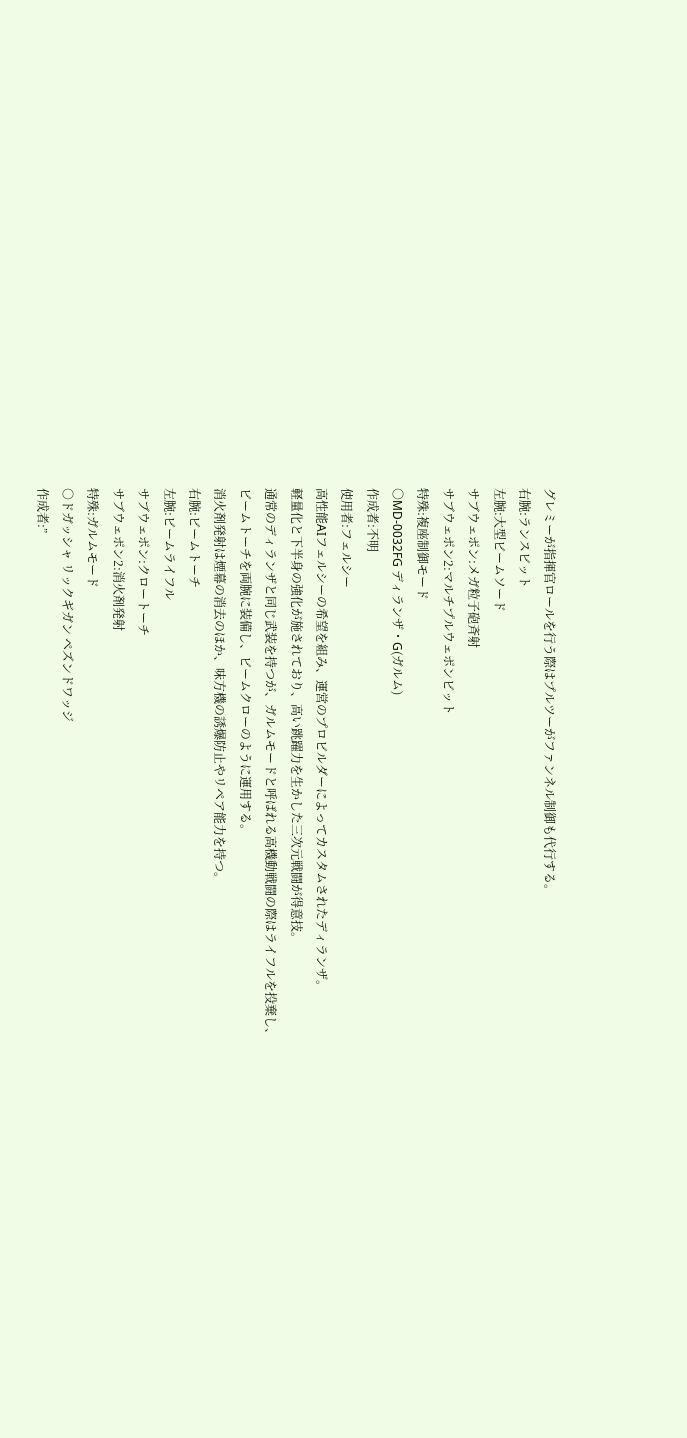グレミーが指揮官ロールを行う際はプルツーがファンネル制御も代行する。
右腕:ランスビット
左腕:大型ビームソード
サブウェポン:メガ粒子砲斉射
サブウェポン2:マルチプルウェポンビット
特殊:複座制御モード
○MD-0032FG ディランザ・G(ガルム)
作成者:不明
使用者:フェルシー
高性能AIフェルシーの希望を組み、運営のプロビルダーによってカスタムされたディランザ。
軽量化と下半身の強化が施されており、高い跳躍力を生かした三次元戦闘が得意技。
通常のディランザと同じ武装を持つが、ガルムモードと呼ばれる高機動戦闘の際はライフルを投棄し、
ビームトーチを両腕に装備し、ビームクローのように運用する。
消火剤発射は煙幕の消去のほか、味方機の誘爆防止やリペア能力を持つ。
右腕:ビームトーチ
左腕:ビームライフル
サブウェポン:クロートーチ
サブウェポン2:消火剤発射
特殊:ガルムモード
○ドガッシャ リックギガン ペズンドワッジ
作成者:”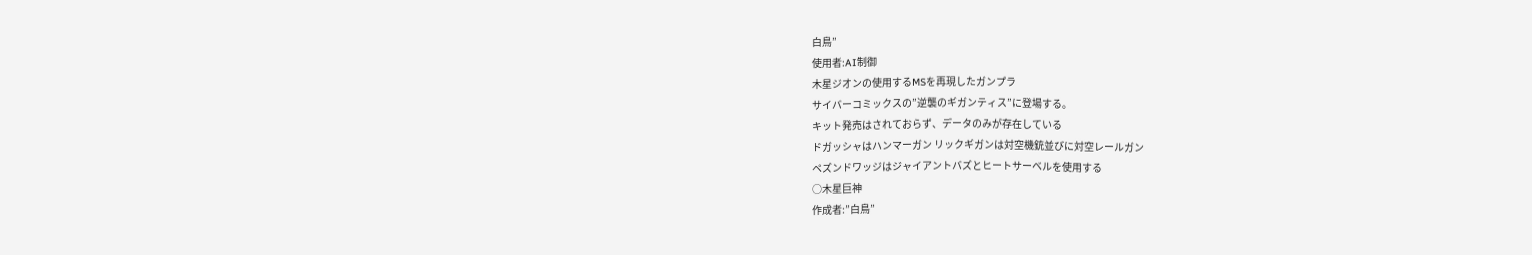白鳥”
使用者:AI制御
木星ジオンの使用するMSを再現したガンプラ
サイバーコミックスの”逆襲のギガンティス”に登場する。
キット発売はされておらず、データのみが存在している
ドガッシャはハンマーガン リックギガンは対空機銃並びに対空レールガン
ペズンドワッジはジャイアントバズとヒートサーベルを使用する
○木星巨神
作成者:”白鳥”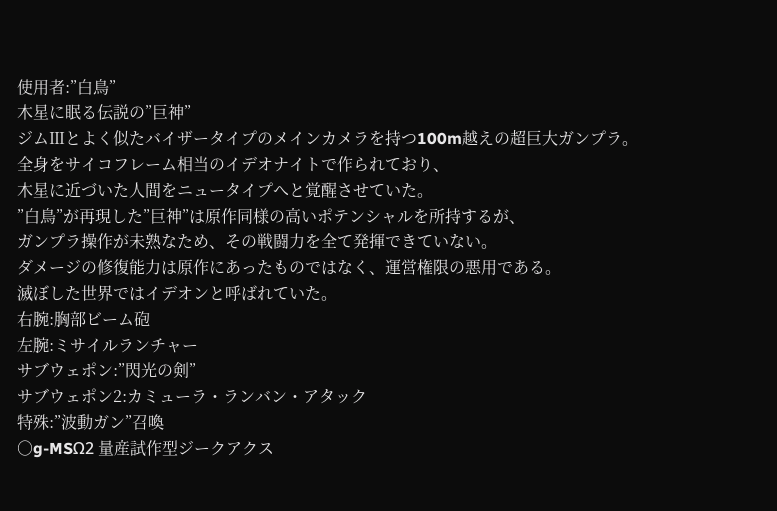使用者:”白鳥”
木星に眠る伝説の”巨神”
ジムⅢとよく似たバイザータイプのメインカメラを持つ100m越えの超巨大ガンプラ。
全身をサイコフレーム相当のイデオナイトで作られており、
木星に近づいた人間をニュータイプへと覚醒させていた。
”白鳥”が再現した”巨神”は原作同様の高いポテンシャルを所持するが、
ガンプラ操作が未熟なため、その戦闘力を全て発揮できていない。
ダメージの修復能力は原作にあったものではなく、運営権限の悪用である。
滅ぼした世界ではイデオンと呼ばれていた。
右腕:胸部ビーム砲
左腕:ミサイルランチャー
サブウェポン:”閃光の剣”
サブウェポン2:カミューラ・ランバン・アタック
特殊:”波動ガン”召喚
○g-MSΩ2 量産試作型ジークアクス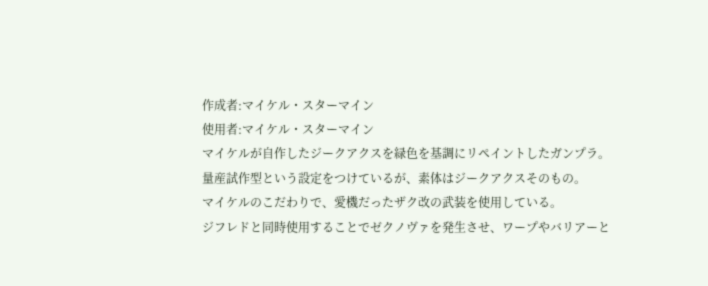作成者:マイケル・スターマイン
使用者:マイケル・スターマイン
マイケルが自作したジークアクスを緑色を基調にリペイントしたガンプラ。
量産試作型という設定をつけているが、素体はジークアクスそのもの。
マイケルのこだわりで、愛機だったザク改の武装を使用している。
ジフレドと同時使用することでゼクノヴァを発生させ、ワープやバリアーと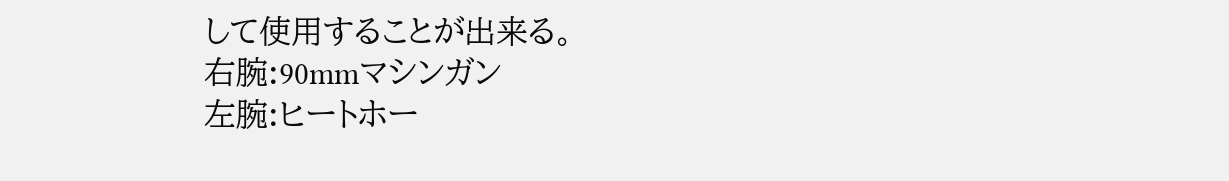して使用することが出来る。
右腕:90mmマシンガン
左腕:ヒートホー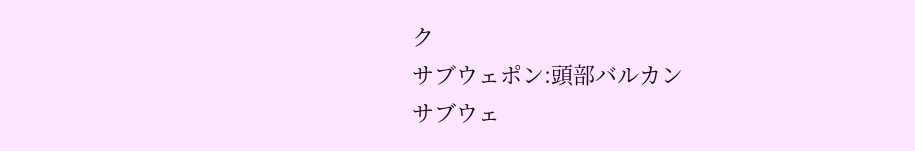ク
サブウェポン:頭部バルカン
サブウェ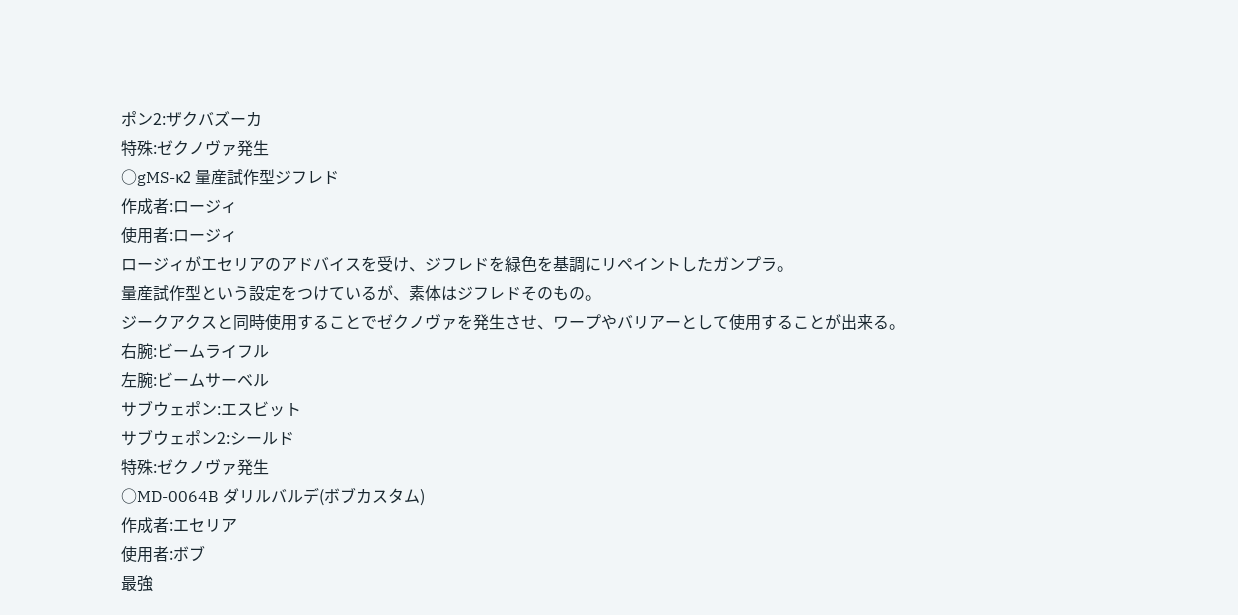ポン2:ザクバズーカ
特殊:ゼクノヴァ発生
○gMS-κ2 量産試作型ジフレド
作成者:ロージィ
使用者:ロージィ
ロージィがエセリアのアドバイスを受け、ジフレドを緑色を基調にリペイントしたガンプラ。
量産試作型という設定をつけているが、素体はジフレドそのもの。
ジークアクスと同時使用することでゼクノヴァを発生させ、ワープやバリアーとして使用することが出来る。
右腕:ビームライフル
左腕:ビームサーベル
サブウェポン:エスビット
サブウェポン2:シールド
特殊:ゼクノヴァ発生
○MD-0064B ダリルバルデ(ボブカスタム)
作成者:エセリア
使用者:ボブ
最強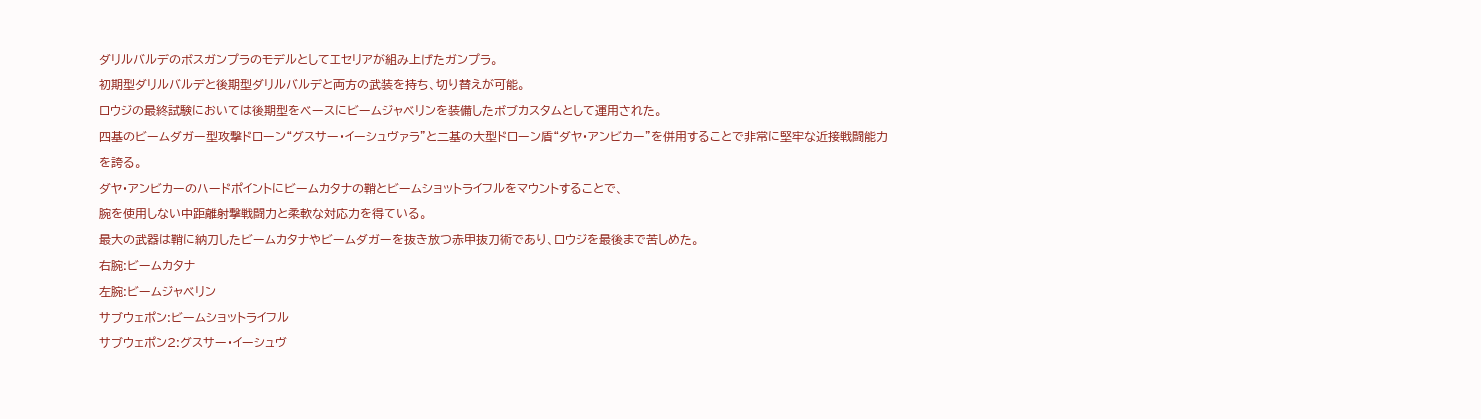ダリルバルデのボスガンプラのモデルとしてエセリアが組み上げたガンプラ。
初期型ダリルバルデと後期型ダリルバルデと両方の武装を持ち、切り替えが可能。
ロウジの最終試験においては後期型をベースにビームジャベリンを装備したボブカスタムとして運用された。
四基のビームダガー型攻撃ドローン“グスサー・イーシュヴァラ”と二基の大型ドローン盾“ダヤ・アンビカー”を併用することで非常に堅牢な近接戦闘能力を誇る。
ダヤ・アンビカーのハードポイントにビームカタナの鞘とビームショットライフルをマウントすることで、
腕を使用しない中距離射撃戦闘力と柔軟な対応力を得ている。
最大の武器は鞘に納刀したビームカタナやビームダガーを抜き放つ赤甲抜刀術であり、ロウジを最後まで苦しめた。
右腕:ビームカタナ
左腕:ビームジャベリン
サブウェポン:ビームショットライフル
サブウェポン2:グスサー・イーシュヴ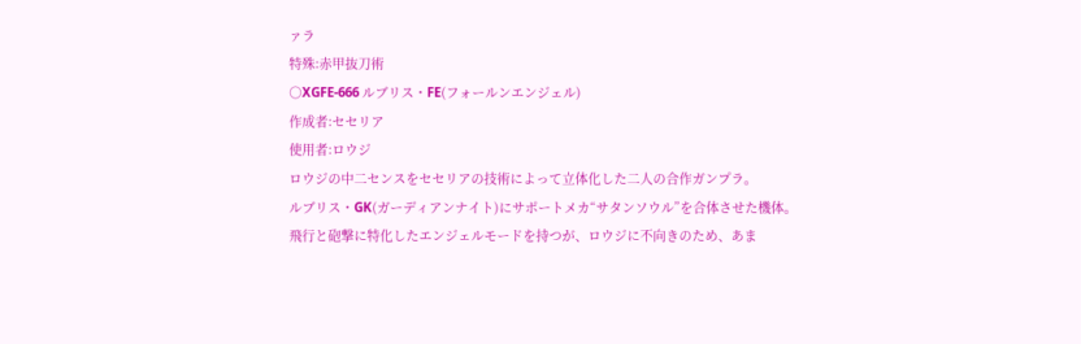ァラ
特殊:赤甲抜刀術
○XGFE-666 ルブリス・FE(フォールンエンジェル)
作成者:セセリア
使用者:ロウジ
ロウジの中二センスをセセリアの技術によって立体化した二人の合作ガンプラ。
ルブリス・GK(ガーディアンナイト)にサポートメカ“サタンソウル”を合体させた機体。
飛行と砲撃に特化したエンジェルモードを持つが、ロウジに不向きのため、あま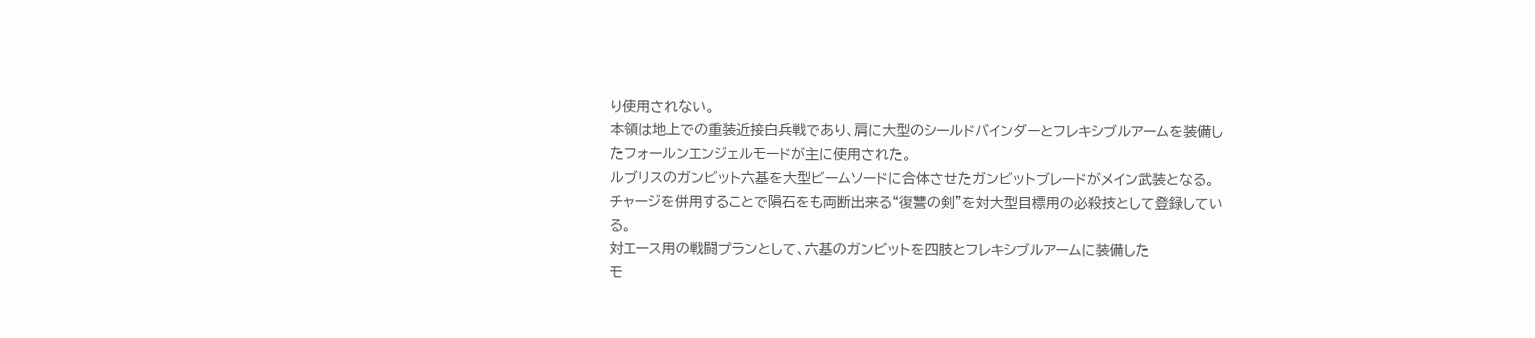り使用されない。
本領は地上での重装近接白兵戦であり、肩に大型のシールドバインダーとフレキシブルアームを装備したフォールンエンジェルモードが主に使用された。
ルブリスのガンビット六基を大型ビームソードに合体させたガンビットブレードがメイン武装となる。
チャージを併用することで隕石をも両断出来る“復讐の剣”を対大型目標用の必殺技として登録している。
対エース用の戦闘プランとして、六基のガンビットを四肢とフレキシブルアームに装備した
モ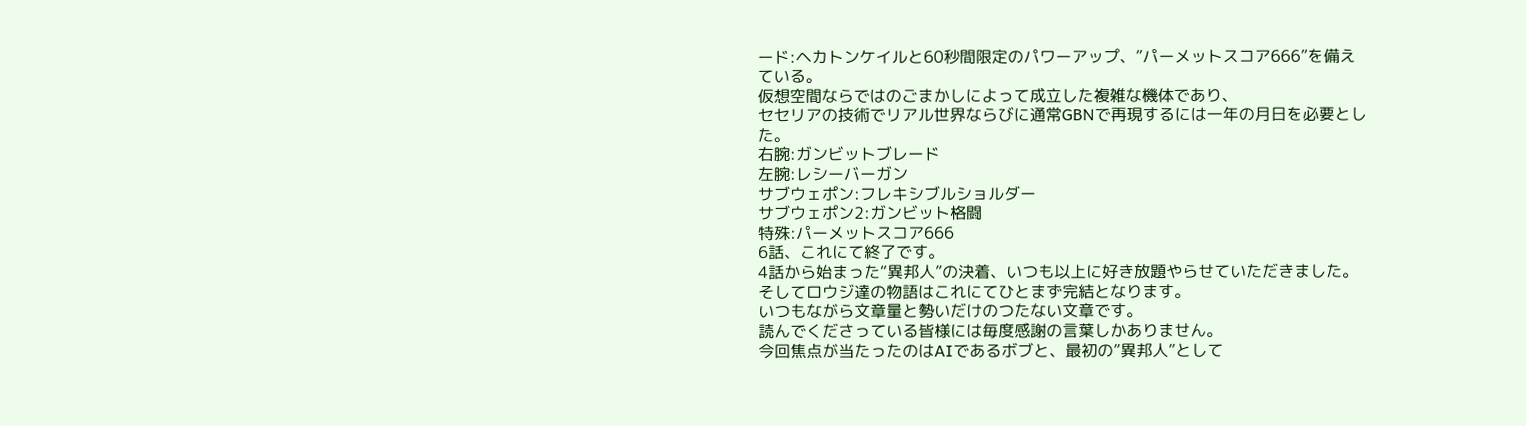ード:ヘカトンケイルと60秒間限定のパワーアップ、”パーメットスコア666”を備えている。
仮想空間ならではのごまかしによって成立した複雑な機体であり、
セセリアの技術でリアル世界ならびに通常GBNで再現するには一年の月日を必要とした。
右腕:ガンビットブレード
左腕:レシーバーガン
サブウェポン:フレキシブルショルダー
サブウェポン2:ガンビット格闘
特殊:パーメットスコア666
6話、これにて終了です。
4話から始まった“異邦人”の決着、いつも以上に好き放題やらせていただきました。
そしてロウジ達の物語はこれにてひとまず完結となります。
いつもながら文章量と勢いだけのつたない文章です。
読んでくださっている皆様には毎度感謝の言葉しかありません。
今回焦点が当たったのはAIであるボブと、最初の”異邦人”として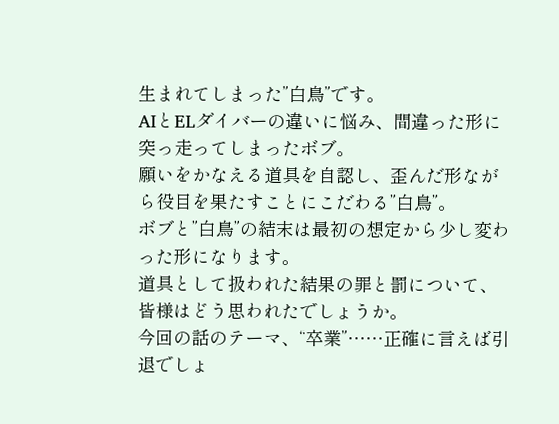生まれてしまった”白鳥”です。
AIとELダイバーの違いに悩み、間違った形に突っ走ってしまったボブ。
願いをかなえる道具を自認し、歪んだ形ながら役目を果たすことにこだわる”白鳥”。
ボブと”白鳥”の結末は最初の想定から少し変わった形になります。
道具として扱われた結果の罪と罰について、皆様はどう思われたでしょうか。
今回の話のテーマ、“卒業”……正確に言えば引退でしょ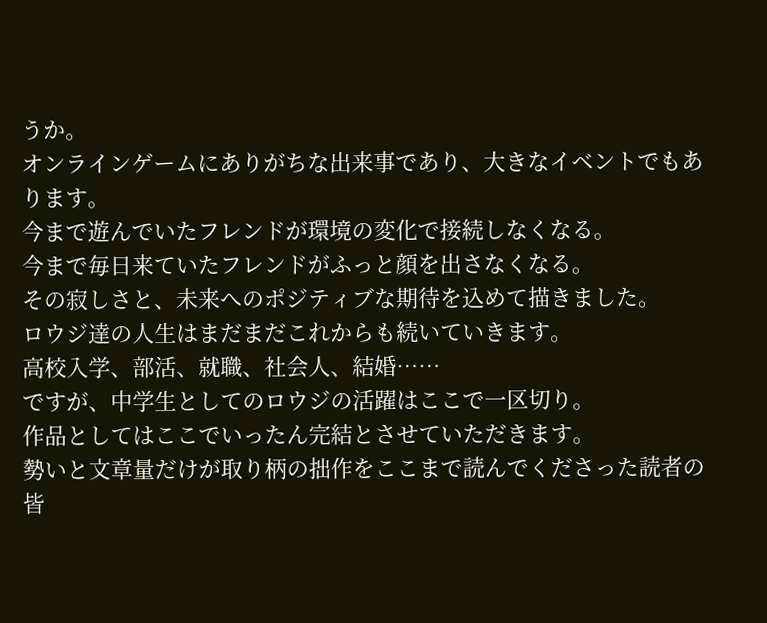うか。
オンラインゲームにありがちな出来事であり、大きなイベントでもあります。
今まで遊んでいたフレンドが環境の変化で接続しなくなる。
今まで毎日来ていたフレンドがふっと顔を出さなくなる。
その寂しさと、未来へのポジティブな期待を込めて描きました。
ロウジ達の人生はまだまだこれからも続いていきます。
高校入学、部活、就職、社会人、結婚……
ですが、中学生としてのロウジの活躍はここで一区切り。
作品としてはここでいったん完結とさせていただきます。
勢いと文章量だけが取り柄の拙作をここまで読んでくださった読者の皆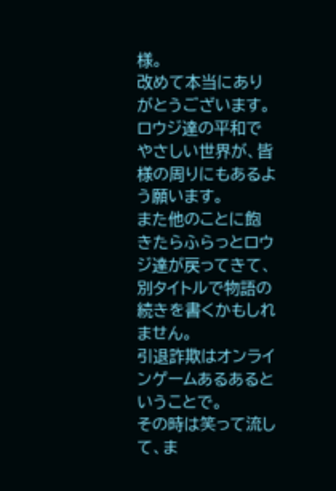様。
改めて本当にありがとうございます。
ロウジ達の平和でやさしい世界が、皆様の周りにもあるよう願います。
また他のことに飽きたらふらっとロウジ達が戻ってきて、別タイトルで物語の続きを書くかもしれません。
引退詐欺はオンラインゲームあるあるということで。
その時は笑って流して、ま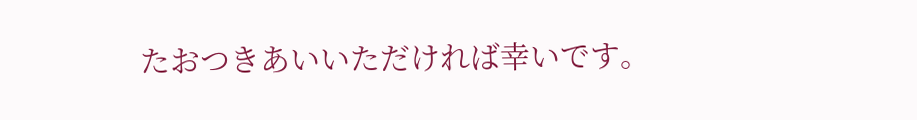たおつきあいいただければ幸いです。